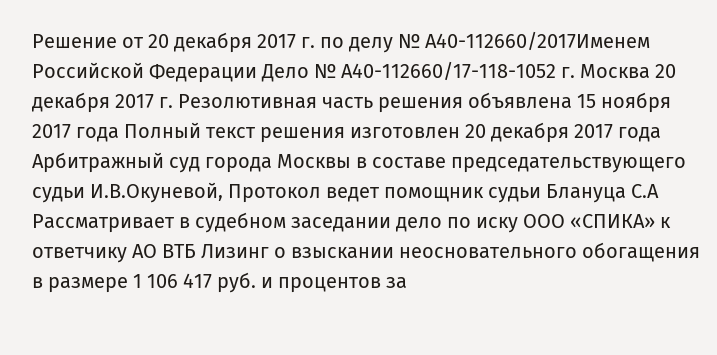Решение от 20 декабря 2017 г. по делу № А40-112660/2017Именем Российской Федерации Дело № А40-112660/17-118-1052 г. Москва 20 декабря 2017 г. Резолютивная часть решения объявлена 15 ноября 2017 года Полный текст решения изготовлен 20 декабря 2017 года Арбитражный суд города Москвы в составе председательствующего судьи И.В.Окуневой, Протокол ведет помощник судьи Блануца С.А Рассматривает в судебном заседании дело по иску ООО «СПИКА» к ответчику АО ВТБ Лизинг о взыскании неосновательного обогащения в размере 1 106 417 руб. и процентов за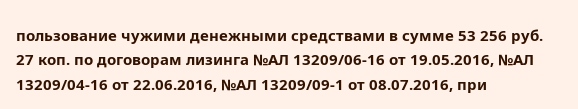пользование чужими денежными средствами в сумме 53 256 руб. 27 коп. по договорам лизинга №АЛ 13209/06-16 от 19.05.2016, №АЛ 13209/04-16 от 22.06.2016, №АЛ 13209/09-1 от 08.07.2016, при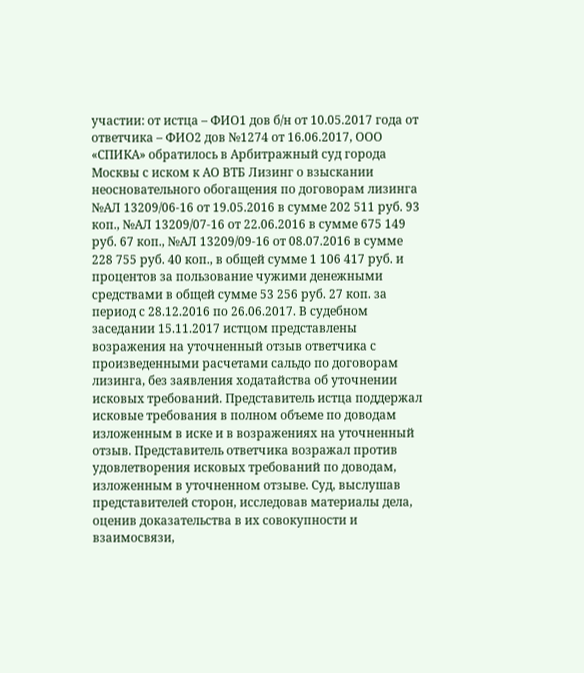участии: от истца – ФИО1 дов б/н от 10.05.2017 года от ответчика – ФИО2 дов №1274 от 16.06.2017, ООО «СПИКА» обратилось в Арбитражный суд города Москвы с иском к АО ВТБ Лизинг о взыскании неосновательного обогащения по договорам лизинга №АЛ 13209/06-16 от 19.05.2016 в сумме 202 511 руб. 93 коп., №АЛ 13209/07-16 от 22.06.2016 в сумме 675 149 руб. 67 коп., №АЛ 13209/09-16 от 08.07.2016 в сумме 228 755 руб. 40 коп., в общей сумме 1 106 417 руб. и процентов за пользование чужими денежными средствами в общей сумме 53 256 руб. 27 коп. за период с 28.12.2016 по 26.06.2017. В судебном заседании 15.11.2017 истцом представлены возражения на уточненный отзыв ответчика с произведенными расчетами сальдо по договорам лизинга, без заявления ходатайства об уточнении исковых требований. Представитель истца поддержал исковые требования в полном объеме по доводам изложенным в иске и в возражениях на уточненный отзыв. Представитель ответчика возражал против удовлетворения исковых требований по доводам, изложенным в уточненном отзыве. Суд, выслушав представителей сторон, исследовав материалы дела, оценив доказательства в их совокупности и взаимосвязи,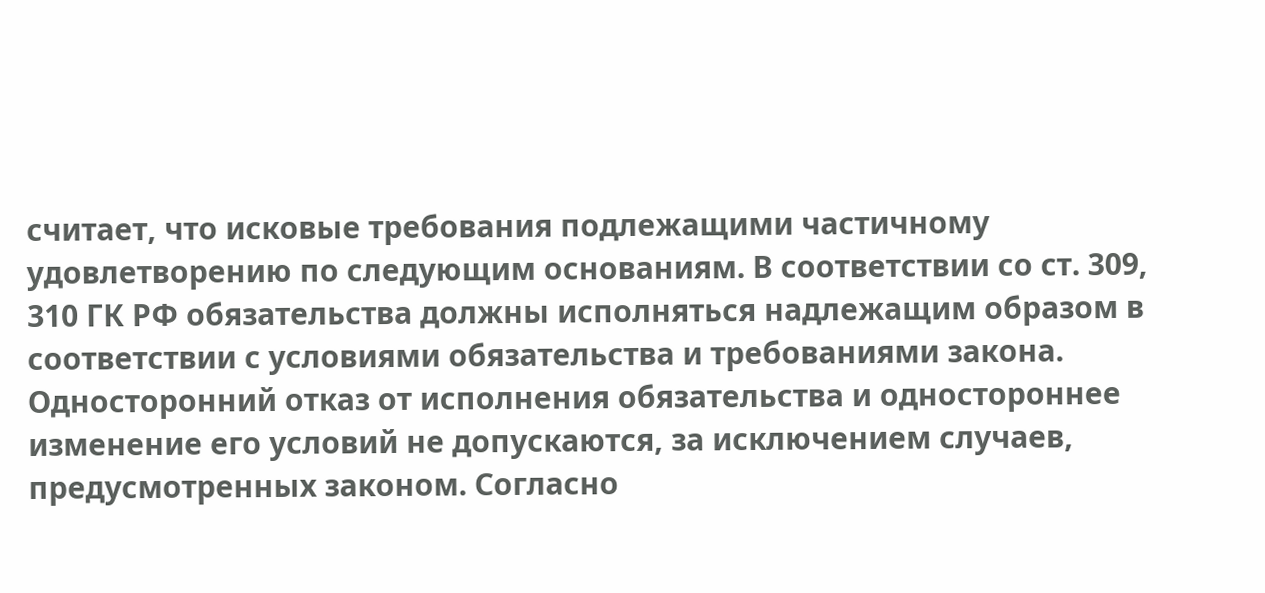считает, что исковые требования подлежащими частичному удовлетворению по следующим основаниям. В соответствии со ст. 309, 310 ГК РФ обязательства должны исполняться надлежащим образом в соответствии с условиями обязательства и требованиями закона. Односторонний отказ от исполнения обязательства и одностороннее изменение его условий не допускаются, за исключением случаев, предусмотренных законом. Согласно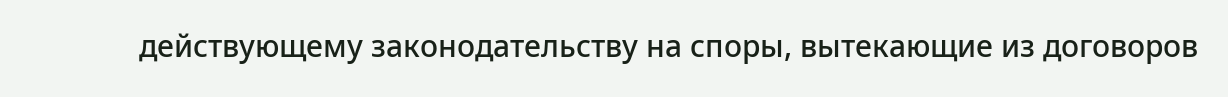действующему законодательству на споры, вытекающие из договоров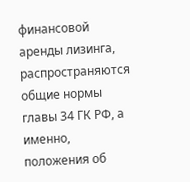финансовой аренды лизинга, распространяются общие нормы главы 34 ГК РФ, а именно, положения об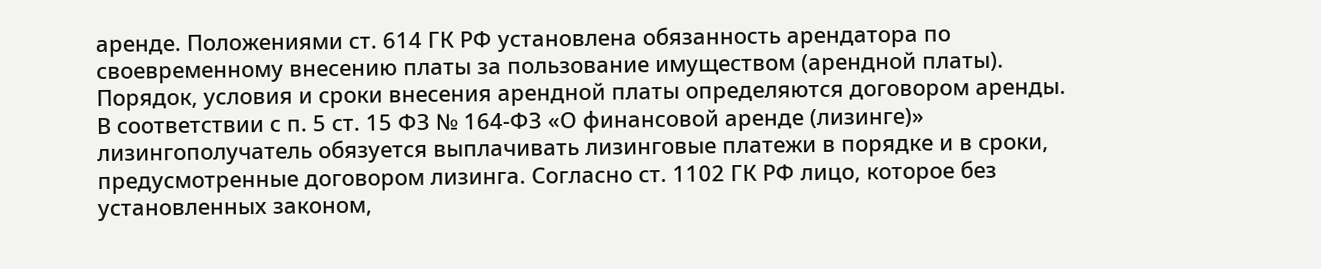аренде. Положениями ст. 614 ГК РФ установлена обязанность арендатора по своевременному внесению платы за пользование имуществом (арендной платы). Порядок, условия и сроки внесения арендной платы определяются договором аренды. В соответствии с п. 5 ст. 15 ФЗ № 164-ФЗ «О финансовой аренде (лизинге)» лизингополучатель обязуется выплачивать лизинговые платежи в порядке и в сроки, предусмотренные договором лизинга. Согласно ст. 1102 ГК РФ лицо, которое без установленных законом,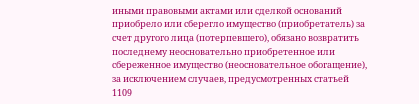иными правовыми актами или сделкой оснований приобрело или сберегло имущество (приобретатель) за счет другого лица (потерпевшего), обязано возвратить последнему неосновательно приобретенное или сбереженное имущество (неосновательное обогащение), за исключением случаев, предусмотренных статьей 1109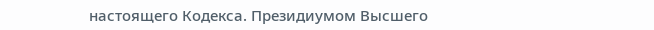настоящего Кодекса. Президиумом Высшего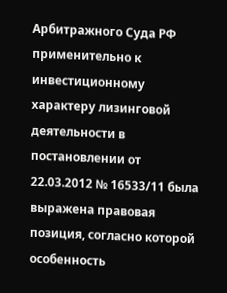Арбитражного Суда РФ применительно к инвестиционному характеру лизинговой деятельности в постановлении от 22.03.2012 № 16533/11 была выражена правовая позиция, согласно которой особенность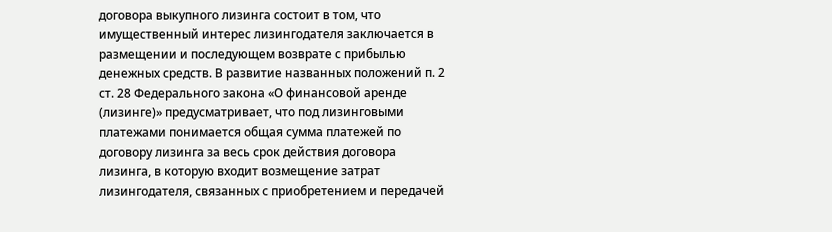договора выкупного лизинга состоит в том, что имущественный интерес лизингодателя заключается в размещении и последующем возврате с прибылью денежных средств. В развитие названных положений п. 2 ст. 28 Федерального закона «О финансовой аренде (лизинге)» предусматривает, что под лизинговыми платежами понимается общая сумма платежей по договору лизинга за весь срок действия договора лизинга, в которую входит возмещение затрат лизингодателя, связанных с приобретением и передачей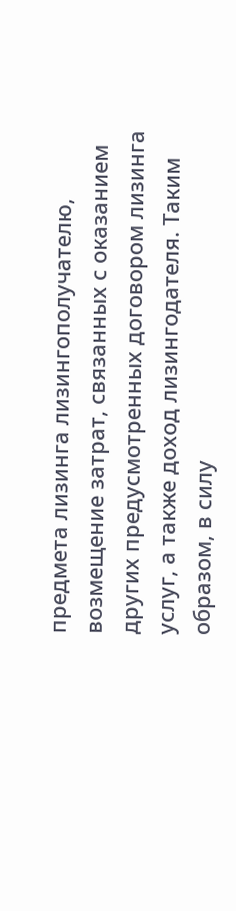предмета лизинга лизингополучателю, возмещение затрат, связанных с оказанием других предусмотренных договором лизинга услуг, а также доход лизингодателя. Таким образом, в силу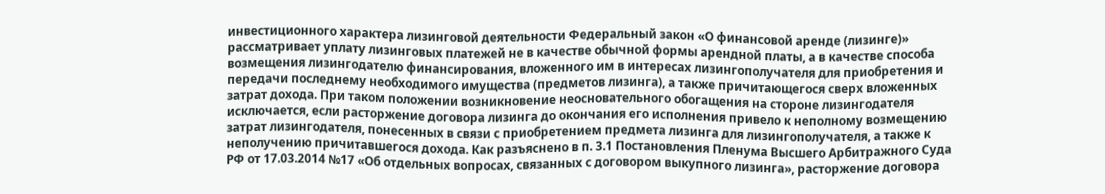инвестиционного характера лизинговой деятельности Федеральный закон «О финансовой аренде (лизинге)» рассматривает уплату лизинговых платежей не в качестве обычной формы арендной платы, а в качестве способа возмещения лизингодателю финансирования, вложенного им в интересах лизингополучателя для приобретения и передачи последнему необходимого имущества (предметов лизинга), а также причитающегося сверх вложенных затрат дохода. При таком положении возникновение неосновательного обогащения на стороне лизингодателя исключается, если расторжение договора лизинга до окончания его исполнения привело к неполному возмещению затрат лизингодателя, понесенных в связи с приобретением предмета лизинга для лизингополучателя, а также к неполучению причитавшегося дохода. Как разъяснено в п. 3.1 Постановления Пленума Высшего Арбитражного Суда РФ от 17.03.2014 №17 «Об отдельных вопросах, связанных с договором выкупного лизинга», расторжение договора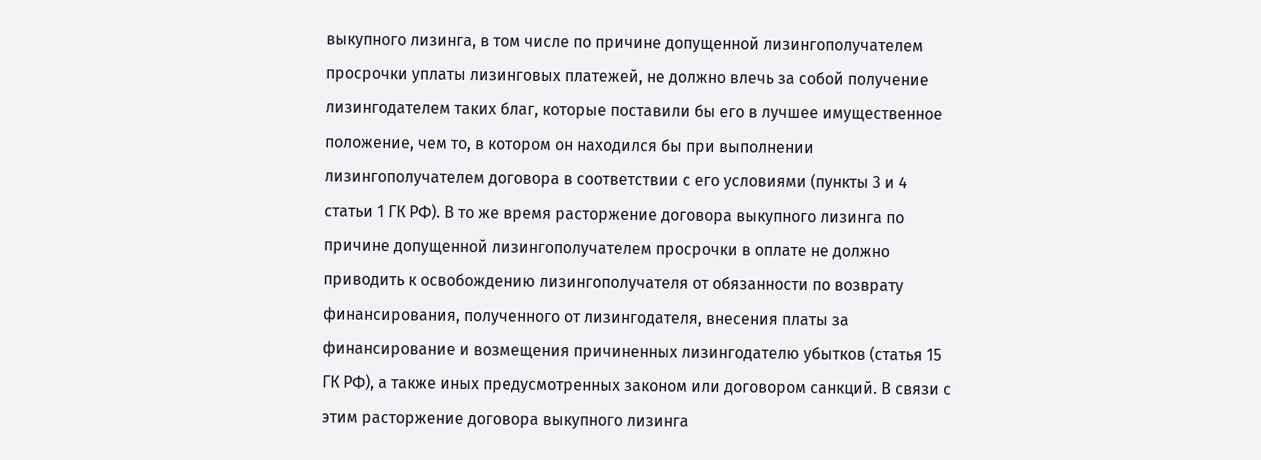выкупного лизинга, в том числе по причине допущенной лизингополучателем просрочки уплаты лизинговых платежей, не должно влечь за собой получение лизингодателем таких благ, которые поставили бы его в лучшее имущественное положение, чем то, в котором он находился бы при выполнении лизингополучателем договора в соответствии с его условиями (пункты 3 и 4 статьи 1 ГК РФ). В то же время расторжение договора выкупного лизинга по причине допущенной лизингополучателем просрочки в оплате не должно приводить к освобождению лизингополучателя от обязанности по возврату финансирования, полученного от лизингодателя, внесения платы за финансирование и возмещения причиненных лизингодателю убытков (статья 15 ГК РФ), а также иных предусмотренных законом или договором санкций. В связи с этим расторжение договора выкупного лизинга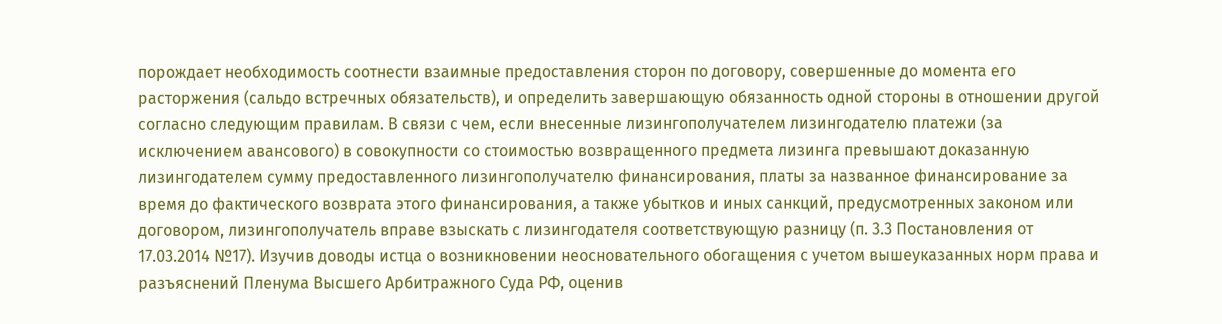порождает необходимость соотнести взаимные предоставления сторон по договору, совершенные до момента его расторжения (сальдо встречных обязательств), и определить завершающую обязанность одной стороны в отношении другой согласно следующим правилам. В связи с чем, если внесенные лизингополучателем лизингодателю платежи (за исключением авансового) в совокупности со стоимостью возвращенного предмета лизинга превышают доказанную лизингодателем сумму предоставленного лизингополучателю финансирования, платы за названное финансирование за время до фактического возврата этого финансирования, а также убытков и иных санкций, предусмотренных законом или договором, лизингополучатель вправе взыскать с лизингодателя соответствующую разницу (п. 3.3 Постановления от 17.03.2014 №17). Изучив доводы истца о возникновении неосновательного обогащения с учетом вышеуказанных норм права и разъяснений Пленума Высшего Арбитражного Суда РФ, оценив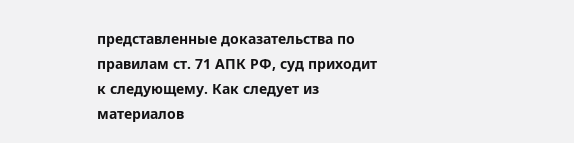представленные доказательства по правилам ст. 71 АПК РФ, суд приходит к следующему. Как следует из материалов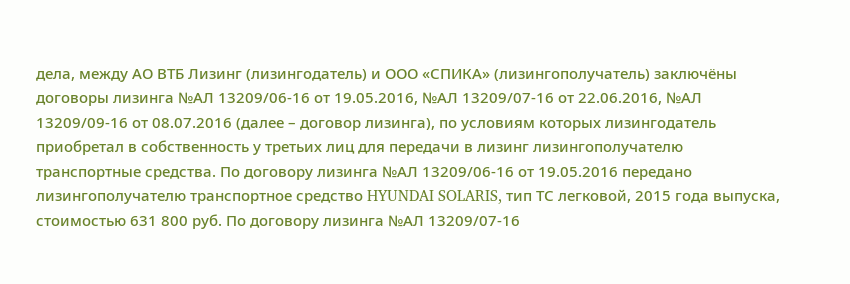дела, между АО ВТБ Лизинг (лизингодатель) и ООО «СПИКА» (лизингополучатель) заключёны договоры лизинга №АЛ 13209/06-16 от 19.05.2016, №АЛ 13209/07-16 от 22.06.2016, №АЛ 13209/09-16 от 08.07.2016 (далее – договор лизинга), по условиям которых лизингодатель приобретал в собственность у третьих лиц для передачи в лизинг лизингополучателю транспортные средства. По договору лизинга №АЛ 13209/06-16 от 19.05.2016 передано лизингополучателю транспортное средство HYUNDAI SOLARIS, тип ТС легковой, 2015 года выпуска, стоимостью 631 800 руб. По договору лизинга №АЛ 13209/07-16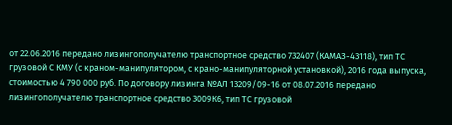от 22.06.2016 передано лизингополучателю транспортное средство 732407 (КАМАЗ-43118), тип ТС грузовой С КМУ (с краном-манипулятором, с крано-манипуляторной установкой), 2016 года выпуска, стоимостью 4 790 000 руб. По договору лизинга №АЛ 13209/09-16 от 08.07.2016 передано лизингополучателю транспортное средство 3009К6, тип ТС грузовой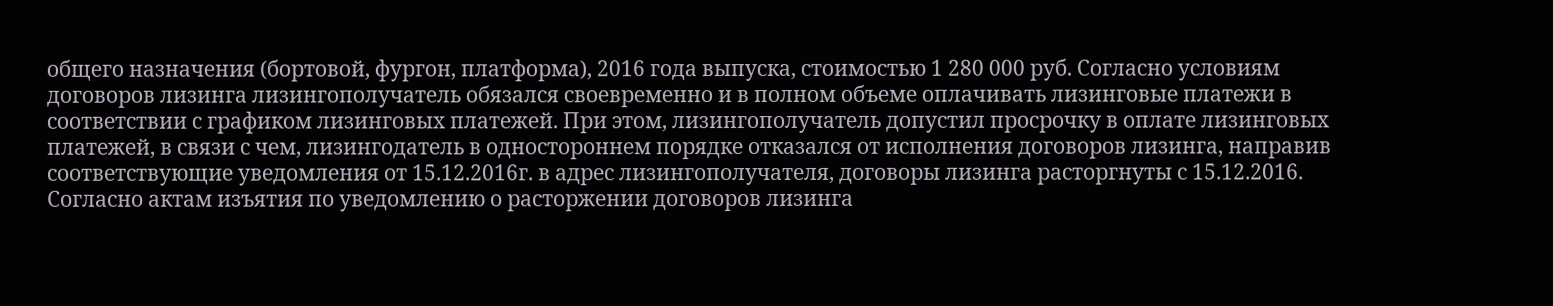общего назначения (бортовой, фургон, платформа), 2016 года выпуска, стоимостью 1 280 000 руб. Согласно условиям договоров лизинга лизингополучатель обязался своевременно и в полном объеме оплачивать лизинговые платежи в соответствии с графиком лизинговых платежей. При этом, лизингополучатель допустил просрочку в оплате лизинговых платежей, в связи с чем, лизингодатель в одностороннем порядке отказался от исполнения договоров лизинга, направив соответствующие уведомления от 15.12.2016г. в адрес лизингополучателя, договоры лизинга расторгнуты с 15.12.2016. Согласно актам изъятия по уведомлению о расторжении договоров лизинга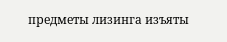предметы лизинга изъяты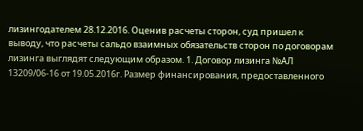лизингодателем 28.12.2016. Оценив расчеты сторон, суд пришел к выводу, что расчеты сальдо взаимных обязательств сторон по договорам лизинга выглядят следующим образом. 1. Договор лизинга №АЛ 13209/06-16 от 19.05.2016г. Размер финансирования, предоставленного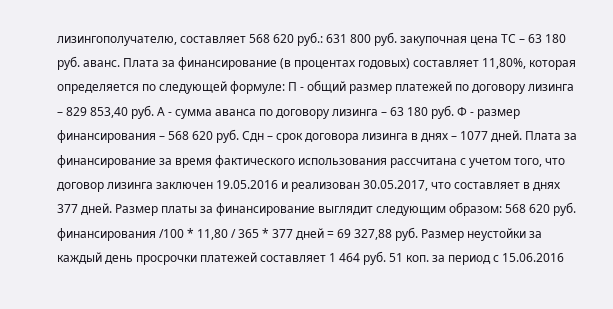лизингополучателю, составляет 568 620 руб.: 631 800 руб. закупочная цена ТС – 63 180 руб. аванс. Плата за финансирование (в процентах годовых) составляет 11,80%, которая определяется по следующей формуле: П - общий размер платежей по договору лизинга – 829 853,40 руб. А - сумма аванса по договору лизинга – 63 180 руб. Ф - размер финансирования – 568 620 руб. Сдн – срок договора лизинга в днях – 1077 дней. Плата за финансирование за время фактического использования рассчитана с учетом того, что договор лизинга заключен 19.05.2016 и реализован 30.05.2017, что составляет в днях 377 дней. Размер платы за финансирование выглядит следующим образом: 568 620 руб. финансирования /100 * 11,80 / 365 * 377 дней = 69 327,88 руб. Размер неустойки за каждый день просрочки платежей составляет 1 464 руб. 51 коп. за период с 15.06.2016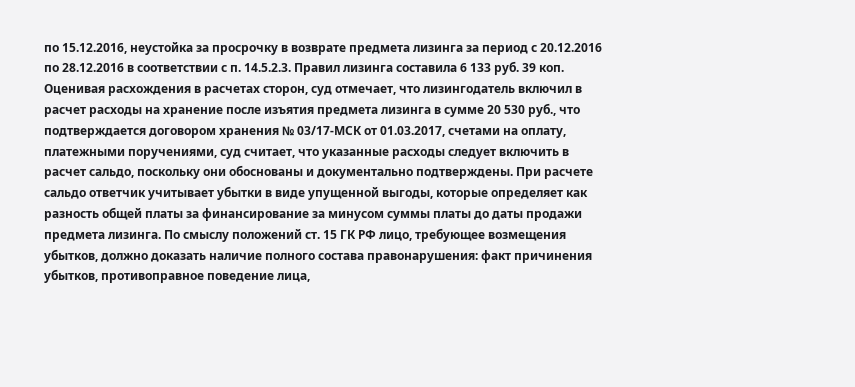по 15.12.2016, неустойка за просрочку в возврате предмета лизинга за период с 20.12.2016 по 28.12.2016 в соответствии с п. 14.5.2.3. Правил лизинга составила 6 133 руб. 39 коп. Оценивая расхождения в расчетах сторон, суд отмечает, что лизингодатель включил в расчет расходы на хранение после изъятия предмета лизинга в сумме 20 530 руб., что подтверждается договором хранения № 03/17-МСК от 01.03.2017, счетами на оплату, платежными поручениями, суд считает, что указанные расходы следует включить в расчет сальдо, поскольку они обоснованы и документально подтверждены. При расчете сальдо ответчик учитывает убытки в виде упущенной выгоды, которые определяет как разность общей платы за финансирование за минусом суммы платы до даты продажи предмета лизинга. По смыслу положений ст. 15 ГК РФ лицо, требующее возмещения убытков, должно доказать наличие полного состава правонарушения: факт причинения убытков, противоправное поведение лица,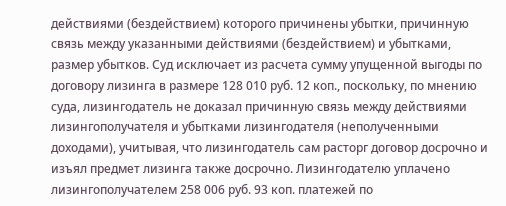действиями (бездействием) которого причинены убытки, причинную связь между указанными действиями (бездействием) и убытками, размер убытков. Суд исключает из расчета сумму упущенной выгоды по договору лизинга в размере 128 010 руб. 12 коп., поскольку, по мнению суда, лизингодатель не доказал причинную связь между действиями лизингополучателя и убытками лизингодателя (неполученными доходами), учитывая, что лизингодатель сам расторг договор досрочно и изъял предмет лизинга также досрочно. Лизингодателю уплачено лизингополучателем 258 006 руб. 93 коп. платежей по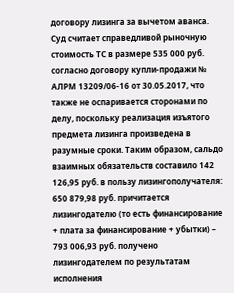договору лизинга за вычетом аванса. Суд считает справедливой рыночную стоимость ТС в размере 535 000 руб. согласно договору купли-продажи № АЛРМ 13209/06-16 от 30.05.2017, что также не оспаривается сторонами по делу, поскольку реализация изъятого предмета лизинга произведена в разумные сроки. Таким образом, сальдо взаимных обязательств составило 142 126,95 руб. в пользу лизингополучателя: 650 879,98 руб. причитается лизингодателю (то есть финансирование + плата за финансирование + убытки) – 793 006,93 руб. получено лизингодателем по результатам исполнения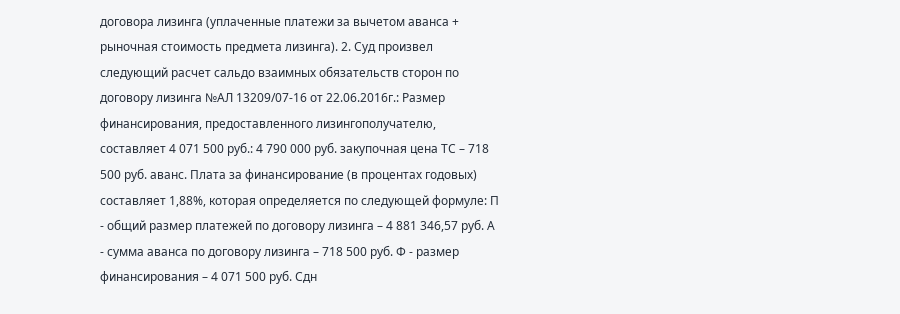договора лизинга (уплаченные платежи за вычетом аванса + рыночная стоимость предмета лизинга). 2. Суд произвел следующий расчет сальдо взаимных обязательств сторон по договору лизинга №АЛ 13209/07-16 от 22.06.2016г.: Размер финансирования, предоставленного лизингополучателю, составляет 4 071 500 руб.: 4 790 000 руб. закупочная цена ТС – 718 500 руб. аванс. Плата за финансирование (в процентах годовых) составляет 1,88%, которая определяется по следующей формуле: П - общий размер платежей по договору лизинга – 4 881 346,57 руб. А - сумма аванса по договору лизинга – 718 500 руб. Ф - размер финансирования – 4 071 500 руб. Сдн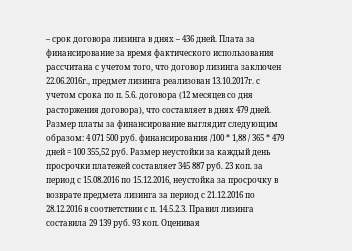– срок договора лизинга в днях – 436 дней. Плата за финансирование за время фактического использования рассчитана с учетом того, что договор лизинга заключен 22.06.2016г., предмет лизинга реализован 13.10.2017г. с учетом срока по п. 5.6. договора (12 месяцев со дня расторжения договора), что составляет в днях 479 дней. Размер платы за финансирование выглядит следующим образом: 4 071 500 руб. финансирования /100 * 1,88 / 365 * 479 дней = 100 355,52 руб. Размер неустойки за каждый день просрочки платежей составляет 345 887 руб. 23 коп. за период с 15.08.2016 по 15.12.2016, неустойка за просрочку в возврате предмета лизинга за период с 21.12.2016 по 28.12.2016 в соответствии с п. 14.5.2.3. Правил лизинга составила 29 139 руб. 93 коп. Оценивая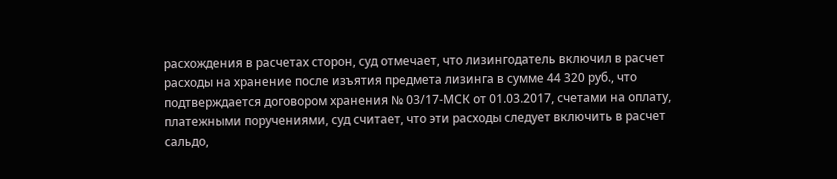расхождения в расчетах сторон, суд отмечает, что лизингодатель включил в расчет расходы на хранение после изъятия предмета лизинга в сумме 44 320 руб., что подтверждается договором хранения № 03/17-МСК от 01.03.2017, счетами на оплату, платежными поручениями, суд считает, что эти расходы следует включить в расчет сальдо,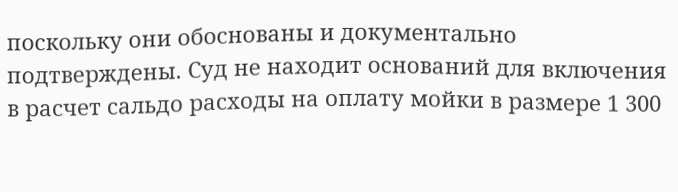поскольку они обоснованы и документально подтверждены. Суд не находит оснований для включения в расчет сальдо расходы на оплату мойки в размере 1 300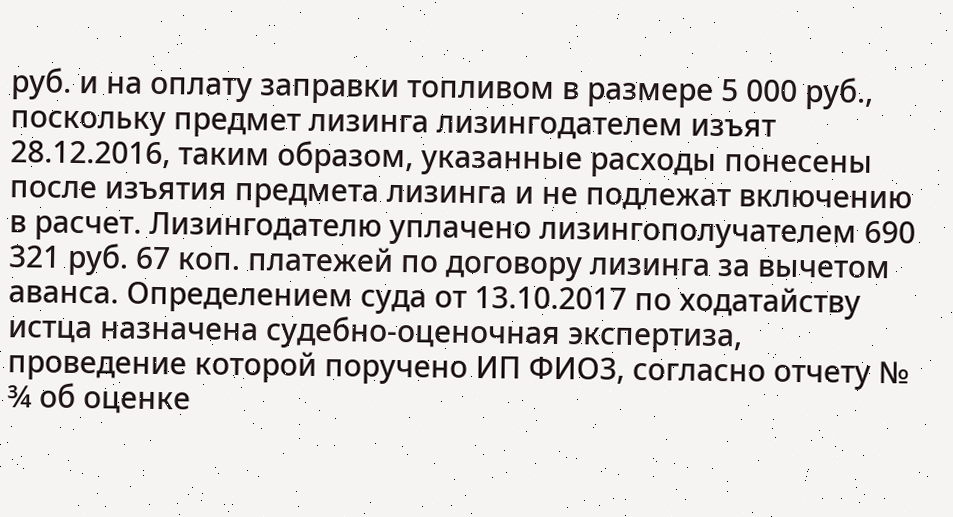руб. и на оплату заправки топливом в размере 5 000 руб., поскольку предмет лизинга лизингодателем изъят 28.12.2016, таким образом, указанные расходы понесены после изъятия предмета лизинга и не подлежат включению в расчет. Лизингодателю уплачено лизингополучателем 690 321 руб. 67 коп. платежей по договору лизинга за вычетом аванса. Определением суда от 13.10.2017 по ходатайству истца назначена судебно-оценочная экспертиза, проведение которой поручено ИП ФИО3, согласно отчету № ¾ об оценке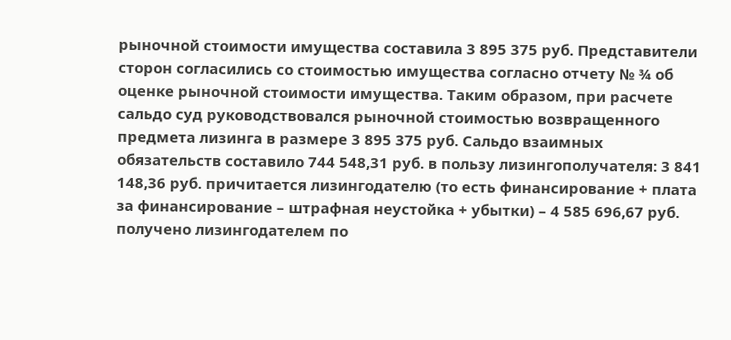рыночной стоимости имущества составила 3 895 375 руб. Представители сторон согласились со стоимостью имущества согласно отчету № ¾ об оценке рыночной стоимости имущества. Таким образом, при расчете сальдо суд руководствовался рыночной стоимостью возвращенного предмета лизинга в размере 3 895 375 руб. Сальдо взаимных обязательств составило 744 548,31 руб. в пользу лизингополучателя: 3 841 148,36 руб. причитается лизингодателю (то есть финансирование + плата за финансирование – штрафная неустойка + убытки) – 4 585 696,67 руб. получено лизингодателем по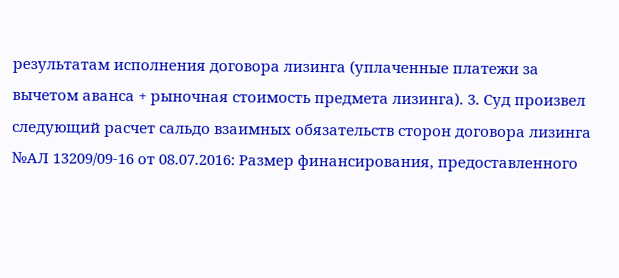результатам исполнения договора лизинга (уплаченные платежи за вычетом аванса + рыночная стоимость предмета лизинга). 3. Суд произвел следующий расчет сальдо взаимных обязательств сторон договора лизинга №АЛ 13209/09-16 от 08.07.2016: Размер финансирования, предоставленного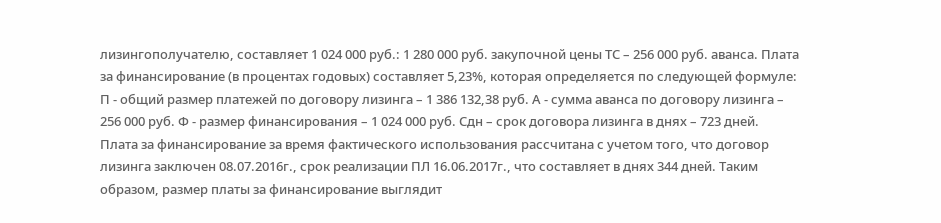лизингополучателю, составляет 1 024 000 руб.: 1 280 000 руб. закупочной цены ТС – 256 000 руб. аванса. Плата за финансирование (в процентах годовых) составляет 5,23%, которая определяется по следующей формуле: П - общий размер платежей по договору лизинга – 1 386 132,38 руб. А - сумма аванса по договору лизинга – 256 000 руб. Ф - размер финансирования – 1 024 000 руб. Сдн – срок договора лизинга в днях – 723 дней. Плата за финансирование за время фактического использования рассчитана с учетом того, что договор лизинга заключен 08.07.2016г., срок реализации ПЛ 16.06.2017г., что составляет в днях 344 дней. Таким образом, размер платы за финансирование выглядит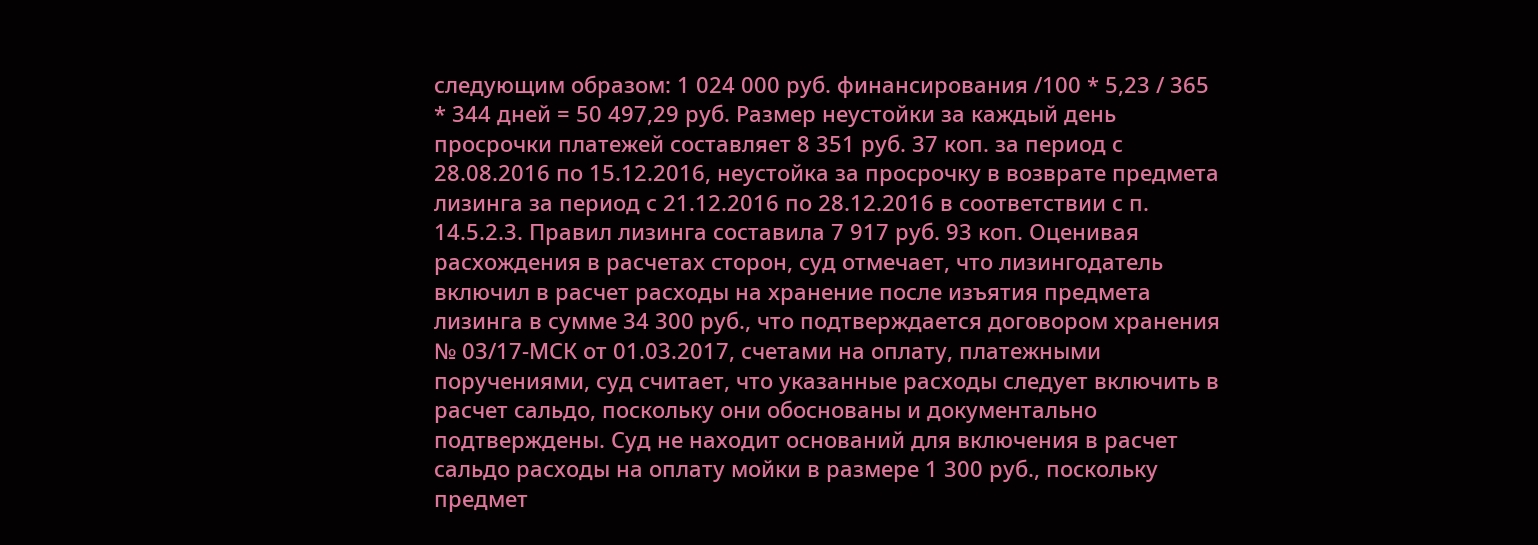следующим образом: 1 024 000 руб. финансирования /100 * 5,23 / 365 * 344 дней = 50 497,29 руб. Размер неустойки за каждый день просрочки платежей составляет 8 351 руб. 37 коп. за период с 28.08.2016 по 15.12.2016, неустойка за просрочку в возврате предмета лизинга за период с 21.12.2016 по 28.12.2016 в соответствии с п. 14.5.2.3. Правил лизинга составила 7 917 руб. 93 коп. Оценивая расхождения в расчетах сторон, суд отмечает, что лизингодатель включил в расчет расходы на хранение после изъятия предмета лизинга в сумме 34 300 руб., что подтверждается договором хранения № 03/17-МСК от 01.03.2017, счетами на оплату, платежными поручениями, суд считает, что указанные расходы следует включить в расчет сальдо, поскольку они обоснованы и документально подтверждены. Суд не находит оснований для включения в расчет сальдо расходы на оплату мойки в размере 1 300 руб., поскольку предмет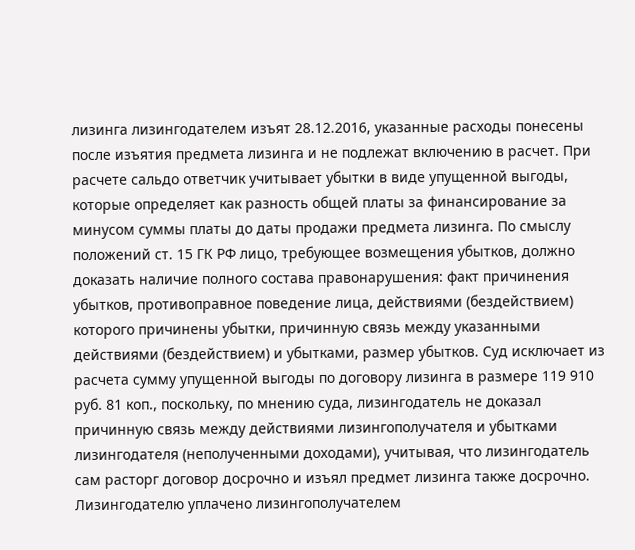лизинга лизингодателем изъят 28.12.2016, указанные расходы понесены после изъятия предмета лизинга и не подлежат включению в расчет. При расчете сальдо ответчик учитывает убытки в виде упущенной выгоды, которые определяет как разность общей платы за финансирование за минусом суммы платы до даты продажи предмета лизинга. По смыслу положений ст. 15 ГК РФ лицо, требующее возмещения убытков, должно доказать наличие полного состава правонарушения: факт причинения убытков, противоправное поведение лица, действиями (бездействием) которого причинены убытки, причинную связь между указанными действиями (бездействием) и убытками, размер убытков. Суд исключает из расчета сумму упущенной выгоды по договору лизинга в размере 119 910 руб. 81 коп., поскольку, по мнению суда, лизингодатель не доказал причинную связь между действиями лизингополучателя и убытками лизингодателя (неполученными доходами), учитывая, что лизингодатель сам расторг договор досрочно и изъял предмет лизинга также досрочно. Лизингодателю уплачено лизингополучателем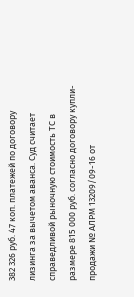382 326 руб. 47 коп. платежей по договору лизинга за вычетом аванса. Суд считает справедливой рыночную стоимость ТС в размере 815 000 руб. согласно договору купли-продажи № АЛРМ 13209/09-16 от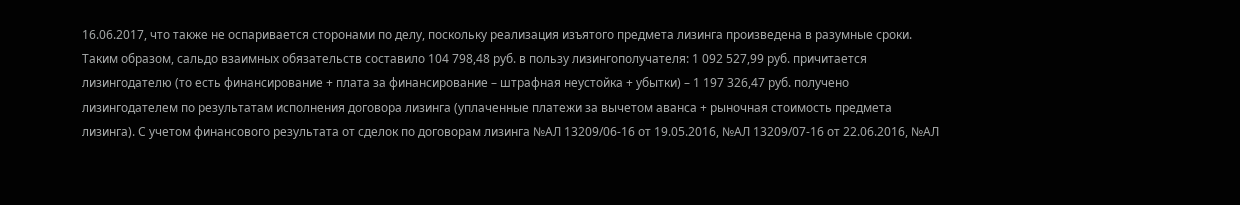16.06.2017, что также не оспаривается сторонами по делу, поскольку реализация изъятого предмета лизинга произведена в разумные сроки. Таким образом, сальдо взаимных обязательств составило 104 798,48 руб. в пользу лизингополучателя: 1 092 527,99 руб. причитается лизингодателю (то есть финансирование + плата за финансирование – штрафная неустойка + убытки) – 1 197 326,47 руб. получено лизингодателем по результатам исполнения договора лизинга (уплаченные платежи за вычетом аванса + рыночная стоимость предмета лизинга). С учетом финансового результата от сделок по договорам лизинга №АЛ 13209/06-16 от 19.05.2016, №АЛ 13209/07-16 от 22.06.2016, №АЛ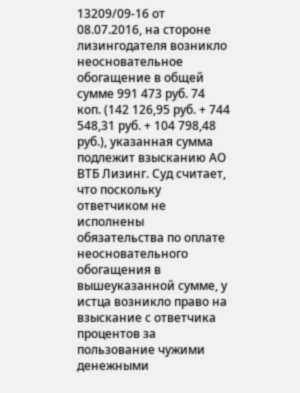13209/09-16 от 08.07.2016, на стороне лизингодателя возникло неосновательное обогащение в общей сумме 991 473 руб. 74 коп. (142 126,95 руб. + 744 548,31 руб. + 104 798,48 руб.), указанная сумма подлежит взысканию АО ВТБ Лизинг. Суд считает, что поскольку ответчиком не исполнены обязательства по оплате неосновательного обогащения в вышеуказанной сумме, у истца возникло право на взыскание с ответчика процентов за пользование чужими денежными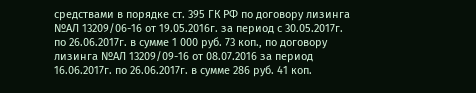средствами в порядке ст. 395 ГК РФ по договору лизинга №АЛ 13209/06-16 от 19.05.2016г. за период с 30.05.2017г. по 26.06.2017г. в сумме 1 000 руб. 73 коп., по договору лизинга №АЛ 13209/09-16 от 08.07.2016 за период 16.06.2017г. по 26.06.2017г. в сумме 286 руб. 41 коп.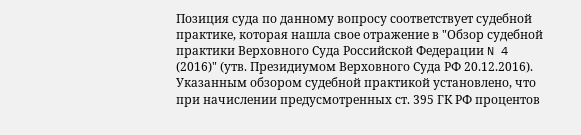Позиция суда по данному вопросу соответствует судебной практике, которая нашла свое отражение в "Обзор судебной практики Верховного Суда Российской Федерации N 4 (2016)" (утв. Президиумом Верховного Суда РФ 20.12.2016). Указанным обзором судебной практикой установлено, что при начислении предусмотренных ст. 395 ГК РФ процентов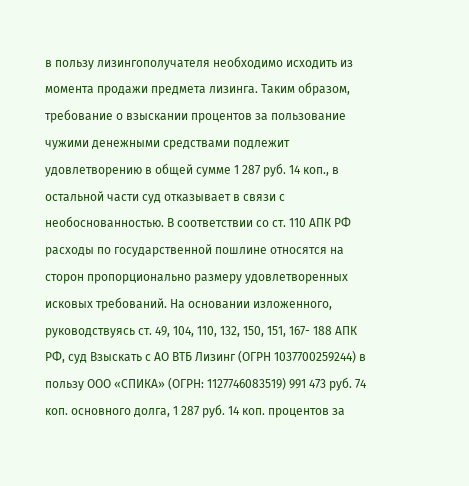в пользу лизингополучателя необходимо исходить из момента продажи предмета лизинга. Таким образом, требование о взыскании процентов за пользование чужими денежными средствами подлежит удовлетворению в общей сумме 1 287 руб. 14 коп., в остальной части суд отказывает в связи с необоснованностью. В соответствии со ст. 110 АПК РФ расходы по государственной пошлине относятся на сторон пропорционально размеру удовлетворенных исковых требований. На основании изложенного, руководствуясь ст. 49, 104, 110, 132, 150, 151, 167- 188 АПК РФ, суд Взыскать с АО ВТБ Лизинг (ОГРН 1037700259244) в пользу ООО «СПИКА» (ОГРН: 1127746083519) 991 473 руб. 74 коп. основного долга, 1 287 руб. 14 коп. процентов за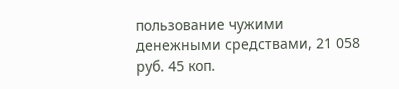пользование чужими денежными средствами, 21 058 руб. 45 коп.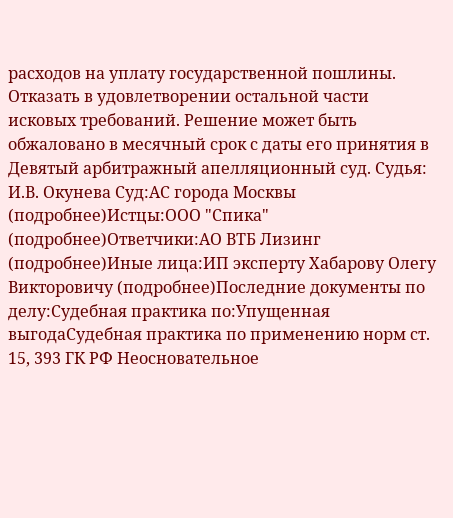расходов на уплату государственной пошлины. Отказать в удовлетворении остальной части исковых требований. Решение может быть обжаловано в месячный срок с даты его принятия в Девятый арбитражный апелляционный суд. Судья: И.В. Окунева Суд:АС города Москвы (подробнее)Истцы:ООО "Спика" (подробнее)Ответчики:АО ВТБ Лизинг (подробнее)Иные лица:ИП эксперту Хабарову Олегу Викторовичу (подробнее)Последние документы по делу:Судебная практика по:Упущенная выгодаСудебная практика по применению норм ст. 15, 393 ГК РФ Неосновательное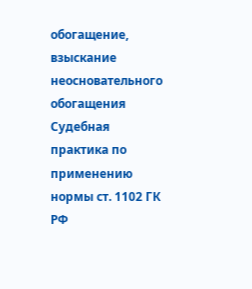обогащение, взыскание неосновательного обогащения Судебная практика по применению нормы ст. 1102 ГК РФ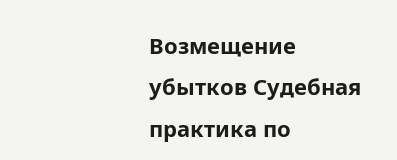Возмещение убытков Судебная практика по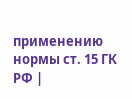применению нормы ст. 15 ГК РФ |